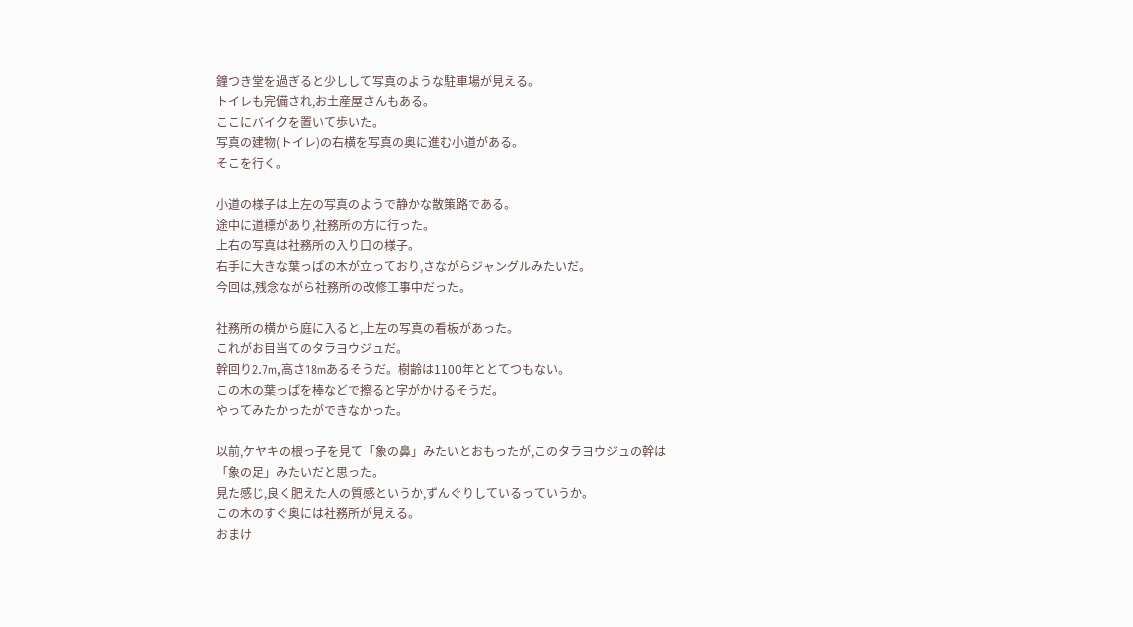鐘つき堂を過ぎると少しして写真のような駐車場が見える。
トイレも完備され,お土産屋さんもある。
ここにバイクを置いて歩いた。
写真の建物(トイレ)の右横を写真の奥に進む小道がある。
そこを行く。

小道の様子は上左の写真のようで静かな散策路である。
途中に道標があり,社務所の方に行った。
上右の写真は社務所の入り口の様子。
右手に大きな葉っぱの木が立っており,さながらジャングルみたいだ。
今回は,残念ながら社務所の改修工事中だった。

社務所の横から庭に入ると,上左の写真の看板があった。
これがお目当てのタラヨウジュだ。
幹回り2.7m,高さ18mあるそうだ。樹齢は1100年ととてつもない。
この木の葉っぱを棒などで擦ると字がかけるそうだ。
やってみたかったができなかった。

以前,ケヤキの根っ子を見て「象の鼻」みたいとおもったが,このタラヨウジュの幹は
「象の足」みたいだと思った。
見た感じ,良く肥えた人の質感というか,ずんぐりしているっていうか。
この木のすぐ奥には社務所が見える。
おまけ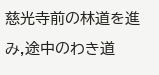慈光寺前の林道を進み,途中のわき道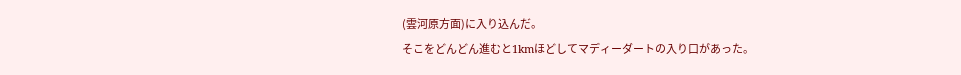(雲河原方面)に入り込んだ。
そこをどんどん進むと1kmほどしてマディーダートの入り口があった。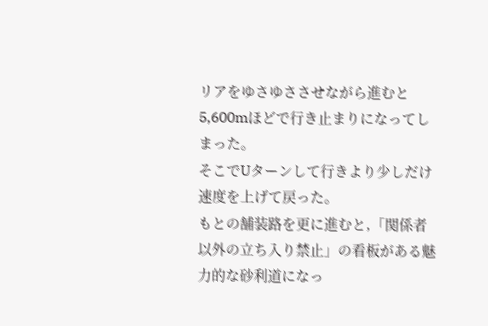リアをゆさゆささせながら進むと5,600mほどで行き止まりになってしまった。
そこでUターンして行きより少しだけ速度を上げて戻った。
もとの舗装路を更に進むと,「関係者以外の立ち入り禁止」の看板がある魅力的な砂利道になっ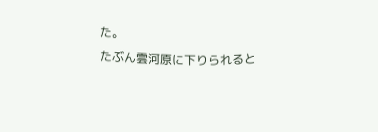た。
たぶん雲河原に下りられると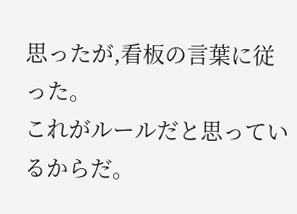思ったが,看板の言葉に従った。
これがルールだと思っているからだ。